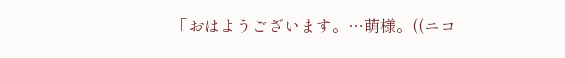「おはようございます。…萌様。((ニコ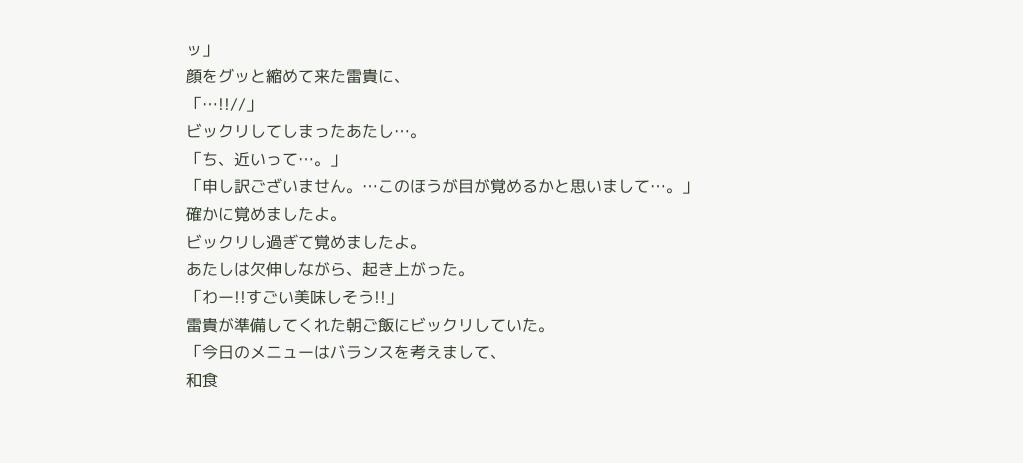ッ」
顔をグッと縮めて来た雷貴に、
「…!!//」
ビックリしてしまったあたし…。
「ち、近いって…。」
「申し訳ございません。…このほうが目が覚めるかと思いまして…。」
確かに覚めましたよ。
ビックリし過ぎて覚めましたよ。
あたしは欠伸しながら、起き上がった。
「わー!!すごい美味しそう!!」
雷貴が準備してくれた朝ご飯にビックリしていた。
「今日のメニューはバランスを考えまして、
和食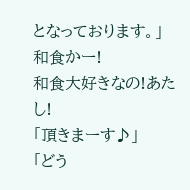となっております。」
和食かー!
和食大好きなの!あたし!
「頂きまーす♪」
「どう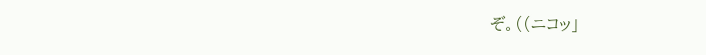ぞ。((ニコッ」